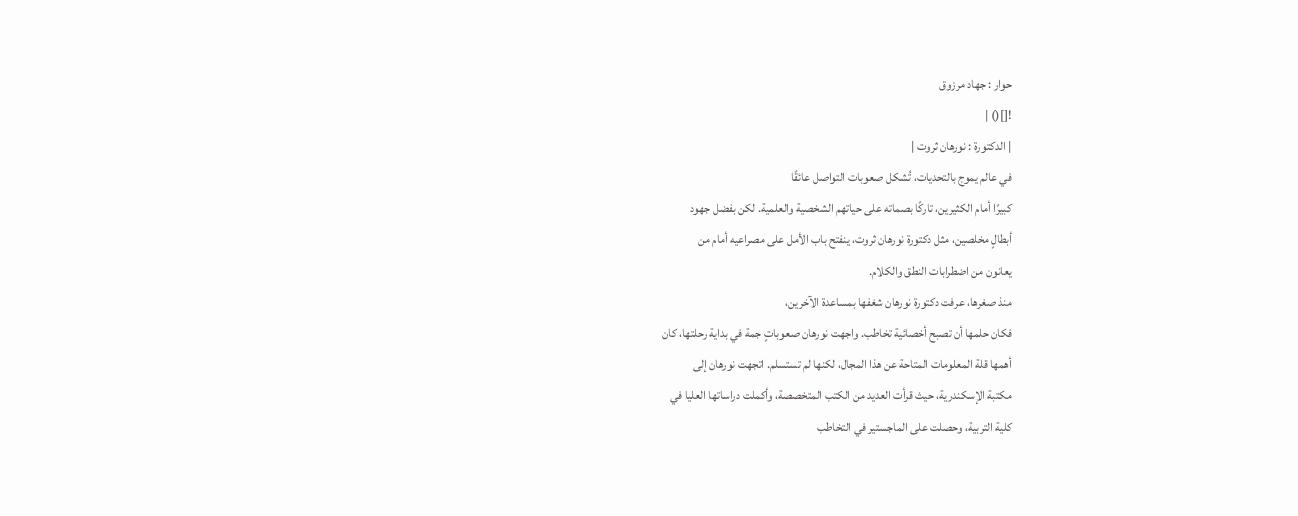حوار : جهاد مرزوق
![]() |
| الدكتورة : نورهان ثروت |
في عالم يموج بالتحديات، تُشكل صعوبات التواصل عائقًا
كبيرًا أمام الكثيرين، تاركًا بصماته على حياتهم الشخصية والعلمية. لكن بفضل جهود
أبطالٍ مخلصين، مثل دكتورة نورهان ثروت، ينفتح باب الأمل على مصراعيه أمام من
يعانون من اضطرابات النطق والكلام.
منذ صغرها، عرفت دكتورة نورهان شغفها بمساعدة الآخرين،
فكان حلمها أن تصبح أخصائية تخاطب. واجهت نورهان صعوباتٍ جمة في بداية رحلتها، كان
أهمها قلة المعلومات المتاحة عن هذا المجال، لكنها لم تستسلم. اتجهت نورهان إلى
مكتبة الإسكندرية، حيث قرأت العديد من الكتب المتخصصة، وأكملت دراساتها العليا في
كلية التربية، وحصلت على الماجستير في التخاطب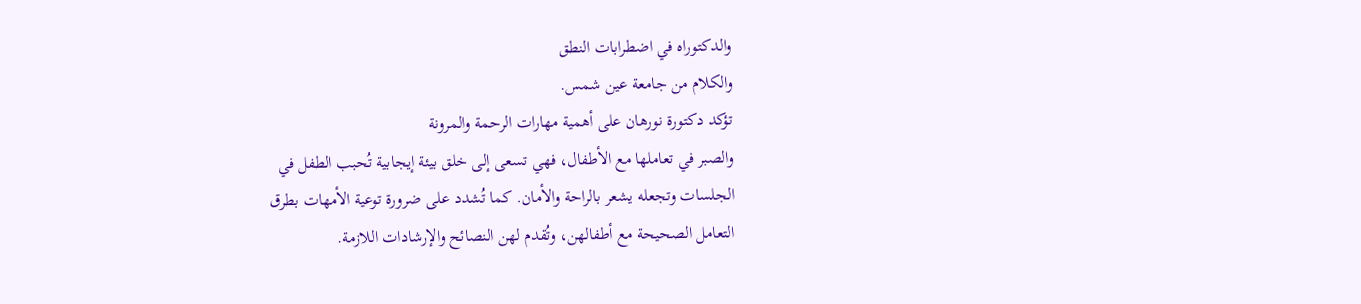والدكتوراه في اضطرابات النطق
والكلام من جامعة عين شمس.
تؤكد دكتورة نورهان على أهمية مهارات الرحمة والمرونة
والصبر في تعاملها مع الأطفال، فهي تسعى إلى خلق بيئة إيجابية تُحبب الطفل في
الجلسات وتجعله يشعر بالراحة والأمان. كما تُشدد على ضرورة توعية الأمهات بطرق
التعامل الصحيحة مع أطفالهن، وتُقدم لهن النصائح والإرشادات اللازمة.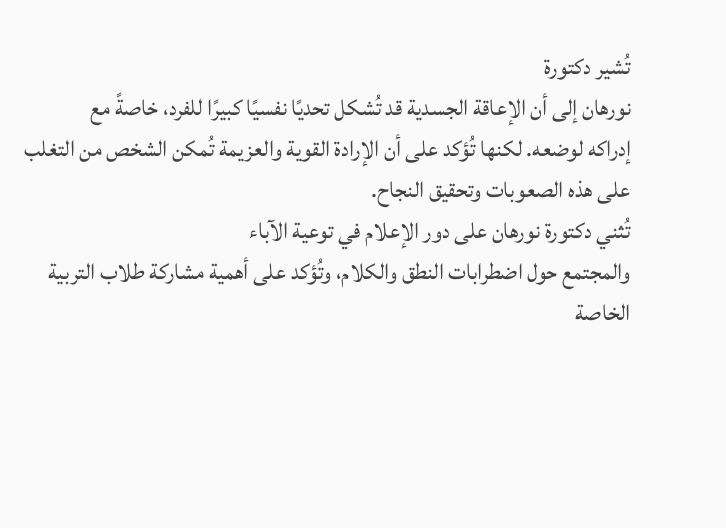تُشير دكتورة
نورهان إلى أن الإعاقة الجسدية قد تُشكل تحديًا نفسيًا كبيرًا للفرد، خاصةً مع
إدراكه لوضعه. لكنها تُؤكد على أن الإرادة القوية والعزيمة تُمكن الشخص من التغلب
على هذه الصعوبات وتحقيق النجاح.
تُثني دكتورة نورهان على دور الإعلام في توعية الآباء
والمجتمع حول اضطرابات النطق والكلام، وتُؤكد على أهمية مشاركة طلاب التربية
الخاصة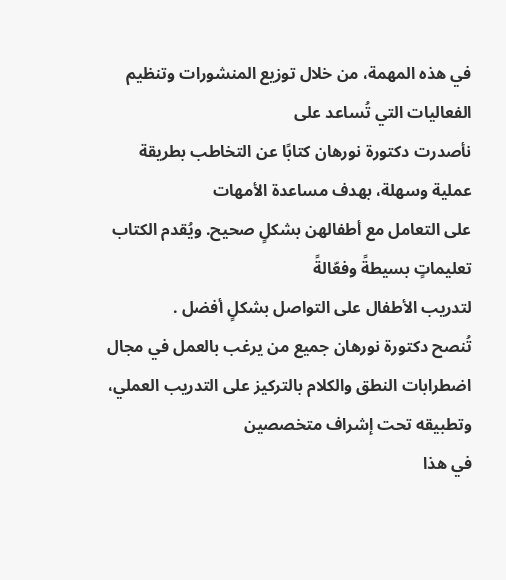في هذه المهمة، من خلال توزيع المنشورات وتنظيم الفعاليات التي تُساعد على
نأصدرت دكتورة نورهان كتابًا عن التخاطب بطريقة عملية وسهلة، بهدف مساعدة الأمهات
على التعامل مع أطفالهن بشكلٍ صحيح. ويُقدم الكتاب تعليماتٍ بسيطةً وفعّالةً
لتدريب الأطفال على التواصل بشكلٍ أفضل .
تُنصح دكتورة نورهان جميع من يرغب بالعمل في مجال
اضطرابات النطق والكلام بالتركيز على التدريب العملي، وتطبيقه تحت إشراف متخصصين
في هذا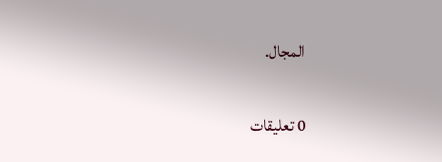المجال.

0 تعليقات